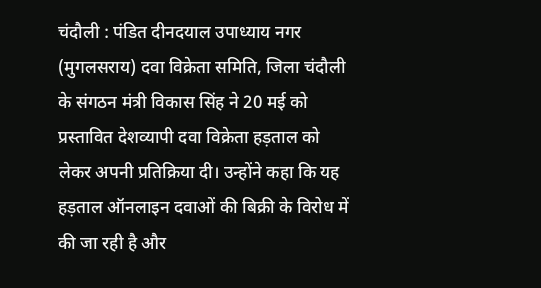चंदौली : पंडित दीनदयाल उपाध्याय नगर (मुगलसराय) दवा विक्रेता समिति, जिला चंदौली के संगठन मंत्री विकास सिंह ने 20 मई को प्रस्तावित देशव्यापी दवा विक्रेता हड़ताल को लेकर अपनी प्रतिक्रिया दी। उन्होंने कहा कि यह हड़ताल ऑनलाइन दवाओं की बिक्री के विरोध में की जा रही है और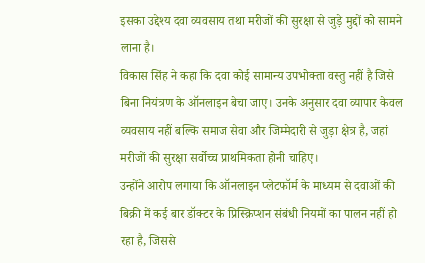इसका उद्देश्य दवा व्यवसाय तथा मरीजों की सुरक्षा से जुड़े मुद्दों को सामने लाना है।
विकास सिंह ने कहा कि दवा कोई सामान्य उपभोक्ता वस्तु नहीं है जिसे बिना नियंत्रण के ऑनलाइन बेचा जाए। उनके अनुसार दवा व्यापार केवल व्यवसाय नहीं बल्कि समाज सेवा और जिम्मेदारी से जुड़ा क्षेत्र है, जहां मरीजों की सुरक्षा सर्वोच्च प्राथमिकता होनी चाहिए।
उन्होंने आरोप लगाया कि ऑनलाइन प्लेटफॉर्म के माध्यम से दवाओं की बिक्री में कई बार डॉक्टर के प्रिस्क्रिप्शन संबंधी नियमों का पालन नहीं हो रहा है, जिससे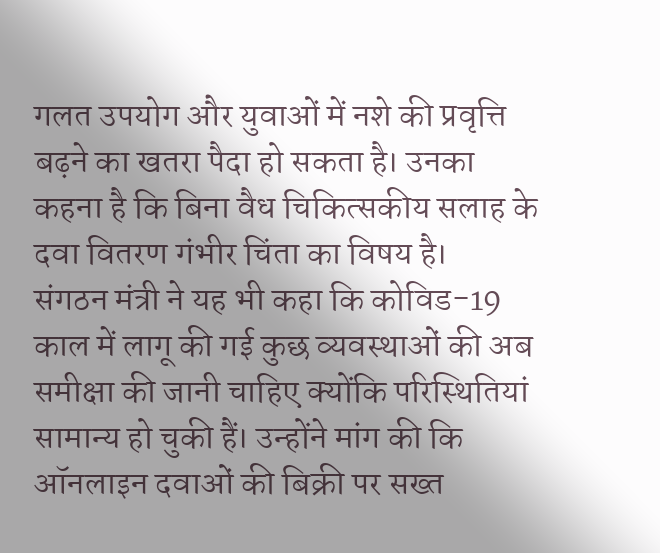गलत उपयोग और युवाओं में नशे की प्रवृत्ति बढ़ने का खतरा पैदा हो सकता है। उनका कहना है कि बिना वैध चिकित्सकीय सलाह के दवा वितरण गंभीर चिंता का विषय है।
संगठन मंत्री ने यह भी कहा कि कोविड-19 काल में लागू की गई कुछ व्यवस्थाओं की अब समीक्षा की जानी चाहिए क्योंकि परिस्थितियां सामान्य हो चुकी हैं। उन्होंने मांग की कि ऑनलाइन दवाओं की बिक्री पर सख्त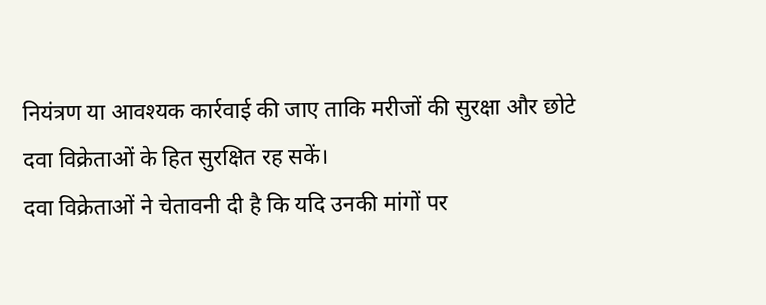नियंत्रण या आवश्यक कार्रवाई की जाए ताकि मरीजों की सुरक्षा और छोटे दवा विक्रेताओं के हित सुरक्षित रह सकें।
दवा विक्रेताओं ने चेतावनी दी है कि यदि उनकी मांगों पर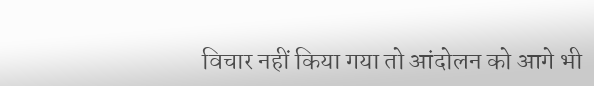विचार नहीं किया गया तो आंदोलन को आगे भी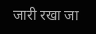जारी रखा जा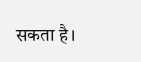सकता है।